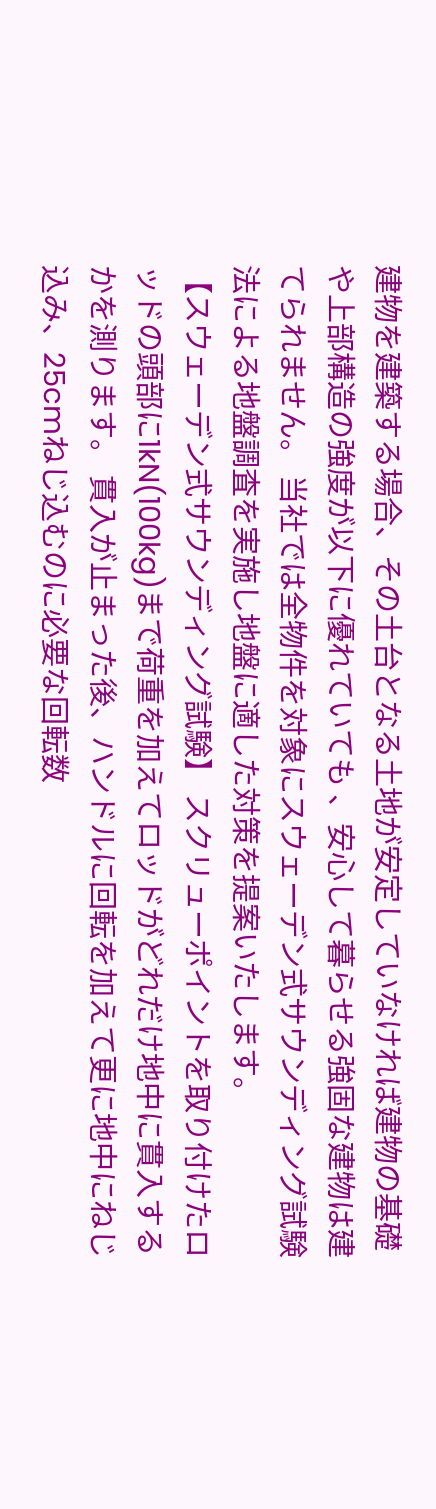建物を建築する場合、その土台となる土地が安定していなければ建物の基礎や上部構造の強度が以下に優れていても 、安心して暮らせる強固な建物は建てられません。 当社では全物件を対象にスウェーデン式サウンディング試験法による地盤調査を実施し地盤に適した対策を提案いたします。
【スウェーデン式サウンディング試験】 スクリューポイントを取り付けたロッドの頭部に1kN(100kg)まで荷重を加えてロッドがどれだけ地中に貫入するかを測ります。 貫入が止まった後、ハンドルに回転を加えて更に地中にねじ込み、25cmねじ込むのに必要な回転数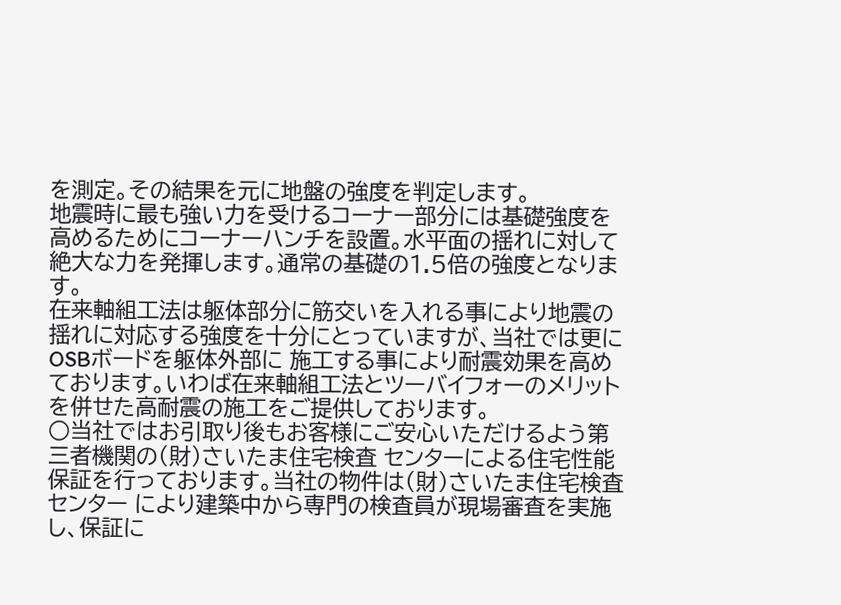を測定。その結果を元に地盤の強度を判定します。
地震時に最も強い力を受けるコーナー部分には基礎強度を高めるためにコーナーハンチを設置。水平面の揺れに対して絶大な力を発揮します。通常の基礎の1.5倍の強度となります。
在来軸組工法は躯体部分に筋交いを入れる事により地震の揺れに対応する強度を十分にとっていますが、当社では更にOSBボードを躯体外部に 施工する事により耐震効果を高めております。いわば在来軸組工法とツーバイフォーのメリットを併せた高耐震の施工をご提供しております。
○当社ではお引取り後もお客様にご安心いただけるよう第三者機関の(財)さいたま住宅検査 センターによる住宅性能保証を行っております。当社の物件は(財)さいたま住宅検査センター により建築中から専門の検査員が現場審査を実施し、保証に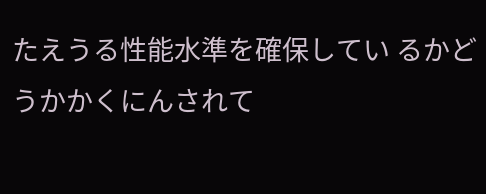たえうる性能水準を確保してい るかどうかかくにんされて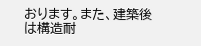おります。また、建築後は構造耐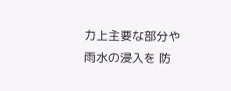力上主要な部分や雨水の浸入を 防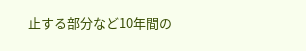止する部分など10年間の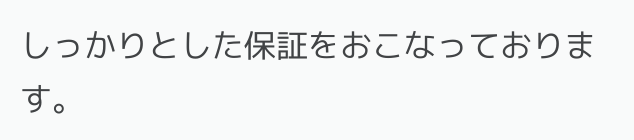しっかりとした保証をおこなっております。